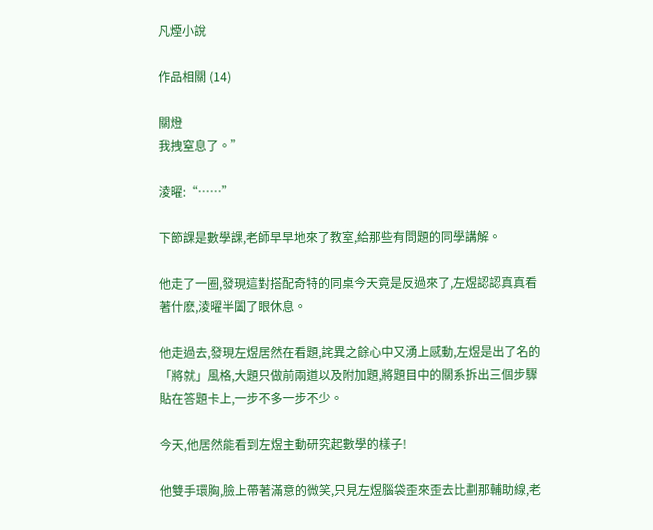凡煙小說

作品相關 (14)

關燈
我拽窒息了。”

淩曜:“……”

下節課是數學課,老師早早地來了教室,給那些有問題的同學講解。

他走了一圈,發現這對搭配奇特的同桌今天竟是反過來了,左煜認認真真看著什麽,淩曜半闔了眼休息。

他走過去,發現左煜居然在看題,詫異之餘心中又湧上感動,左煜是出了名的「將就」風格,大題只做前兩道以及附加題,將題目中的關系拆出三個步驟貼在答題卡上,一步不多一步不少。

今天,他居然能看到左煜主動研究起數學的樣子!

他雙手環胸,臉上帶著滿意的微笑,只見左煜腦袋歪來歪去比劃那輔助線,老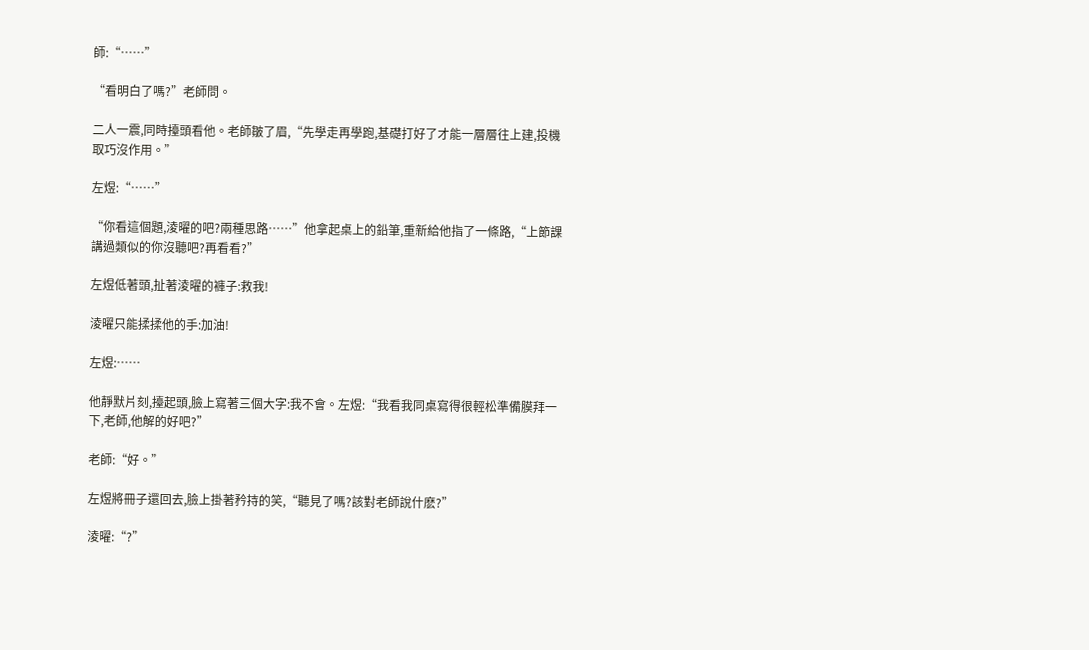師:“……”

“看明白了嗎?”老師問。

二人一震,同時擡頭看他。老師皺了眉,“先學走再學跑,基礎打好了才能一層層往上建,投機取巧沒作用。”

左煜:“……”

“你看這個題,淩曜的吧?兩種思路……”他拿起桌上的鉛筆,重新給他指了一條路,“上節課講過類似的你沒聽吧?再看看?”

左煜低著頭,扯著淩曜的褲子:救我!

淩曜只能揉揉他的手:加油!

左煜:……

他靜默片刻,擡起頭,臉上寫著三個大字:我不會。左煜:“我看我同桌寫得很輕松準備膜拜一下,老師,他解的好吧?”

老師:“好。”

左煜將冊子還回去,臉上掛著矜持的笑,“聽見了嗎?該對老師說什麽?”

淩曜:“?”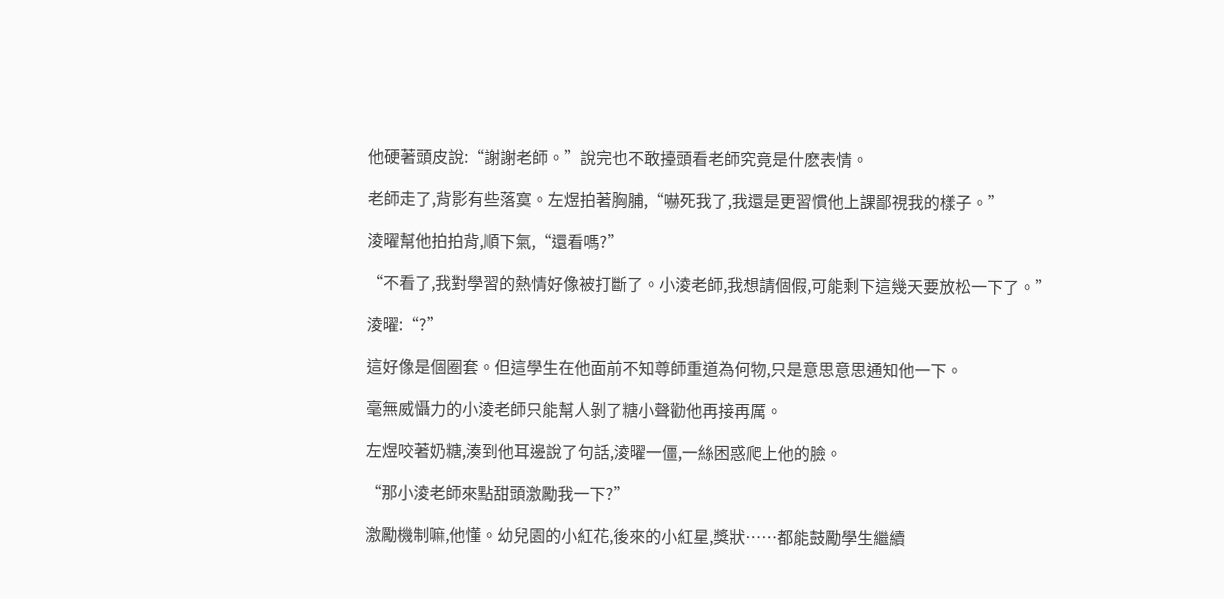他硬著頭皮說:“謝謝老師。”說完也不敢擡頭看老師究竟是什麽表情。

老師走了,背影有些落寞。左煜拍著胸脯,“嚇死我了,我還是更習慣他上課鄙視我的樣子。”

淩曜幫他拍拍背,順下氣,“還看嗎?”

“不看了,我對學習的熱情好像被打斷了。小淩老師,我想請個假,可能剩下這幾天要放松一下了。”

淩曜:“?”

這好像是個圈套。但這學生在他面前不知尊師重道為何物,只是意思意思通知他一下。

毫無威懾力的小淩老師只能幫人剝了糖小聲勸他再接再厲。

左煜咬著奶糖,湊到他耳邊說了句話,淩曜一僵,一絲困惑爬上他的臉。

“那小淩老師來點甜頭激勵我一下?”

激勵機制嘛,他懂。幼兒園的小紅花,後來的小紅星,獎狀……都能鼓勵學生繼續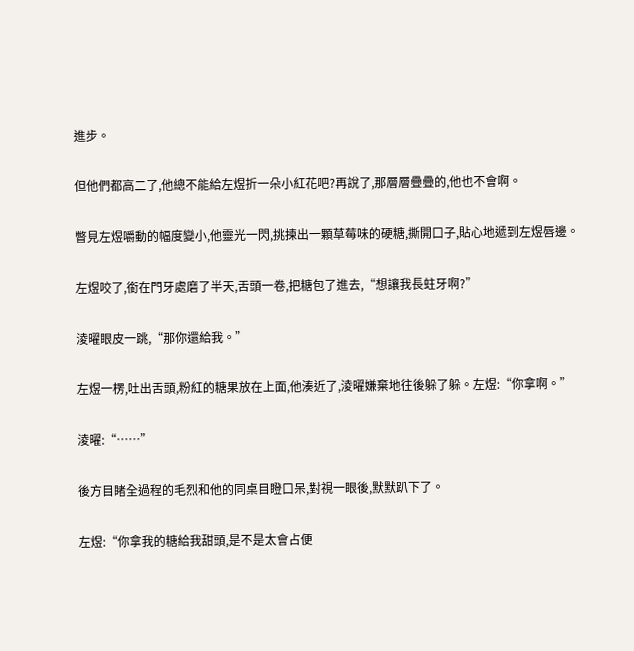進步。

但他們都高二了,他總不能給左煜折一朵小紅花吧?再說了,那層層疊疊的,他也不會啊。

瞥見左煜嚼動的幅度變小,他靈光一閃,挑揀出一顆草莓味的硬糖,撕開口子,貼心地遞到左煜唇邊。

左煜咬了,銜在門牙處磨了半天,舌頭一卷,把糖包了進去,“想讓我長蛀牙啊?”

淩曜眼皮一跳,“那你還給我。”

左煜一楞,吐出舌頭,粉紅的糖果放在上面,他湊近了,淩曜嫌棄地往後躲了躲。左煜:“你拿啊。”

淩曜:“……”

後方目睹全過程的毛烈和他的同桌目瞪口呆,對視一眼後,默默趴下了。

左煜:“你拿我的糖給我甜頭,是不是太會占便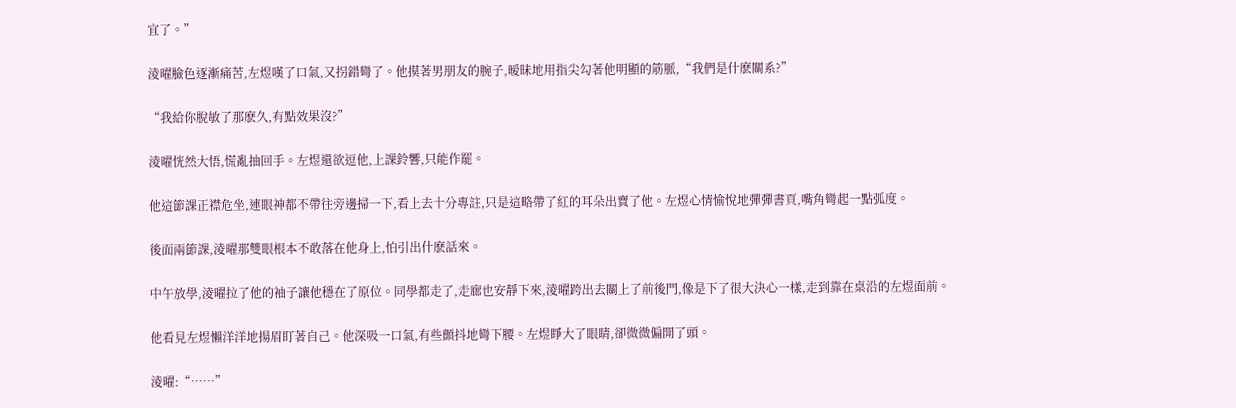宜了。”

淩曜臉色逐漸痛苦,左煜嘆了口氣,又拐錯彎了。他摸著男朋友的腕子,暧昧地用指尖勾著他明顯的筋脈,“我們是什麽關系?”

“我給你脫敏了那麽久,有點效果沒?”

淩曜恍然大悟,慌亂抽回手。左煜還欲逗他,上課鈴響,只能作罷。

他這節課正襟危坐,連眼神都不帶往旁邊掃一下,看上去十分專註,只是這略帶了紅的耳朵出賣了他。左煜心情愉悅地彈彈書頁,嘴角彎起一點弧度。

後面兩節課,淩曜那雙眼根本不敢落在他身上,怕引出什麽話來。

中午放學,淩曜拉了他的袖子讓他穩在了原位。同學都走了,走廊也安靜下來,淩曜跨出去關上了前後門,像是下了很大決心一樣,走到靠在桌沿的左煜面前。

他看見左煜懶洋洋地揚眉盯著自己。他深吸一口氣,有些顫抖地彎下腰。左煜睜大了眼睛,卻微微偏開了頭。

淩曜:“……”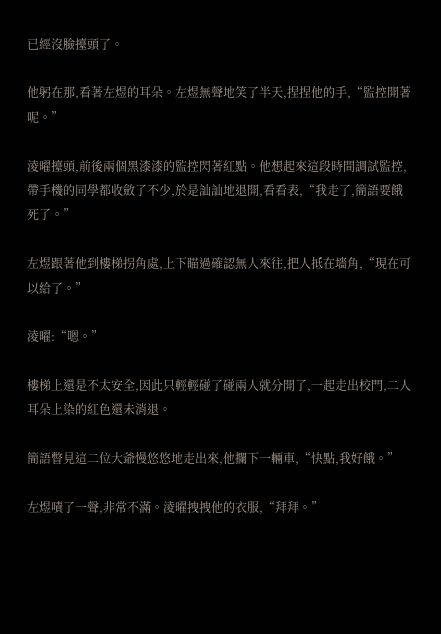已經沒臉擡頭了。

他躬在那,看著左煜的耳朵。左煜無聲地笑了半天,捏捏他的手,“監控開著呢。”

淩曜擡頭,前後兩個黑漆漆的監控閃著紅點。他想起來這段時間調試監控,帶手機的同學都收斂了不少,於是訕訕地退開,看看表,“我走了,簡語要餓死了。”

左煜跟著他到樓梯拐角處,上下瞄過確認無人來往,把人抵在墻角,“現在可以給了。”

淩曜:“嗯。”

樓梯上還是不太安全,因此只輕輕碰了碰兩人就分開了,一起走出校門,二人耳朵上染的紅色還未消退。

簡語瞥見這二位大爺慢悠悠地走出來,他攔下一輛車,“快點,我好餓。”

左煜嘖了一聲,非常不滿。淩曜拽拽他的衣服,“拜拜。”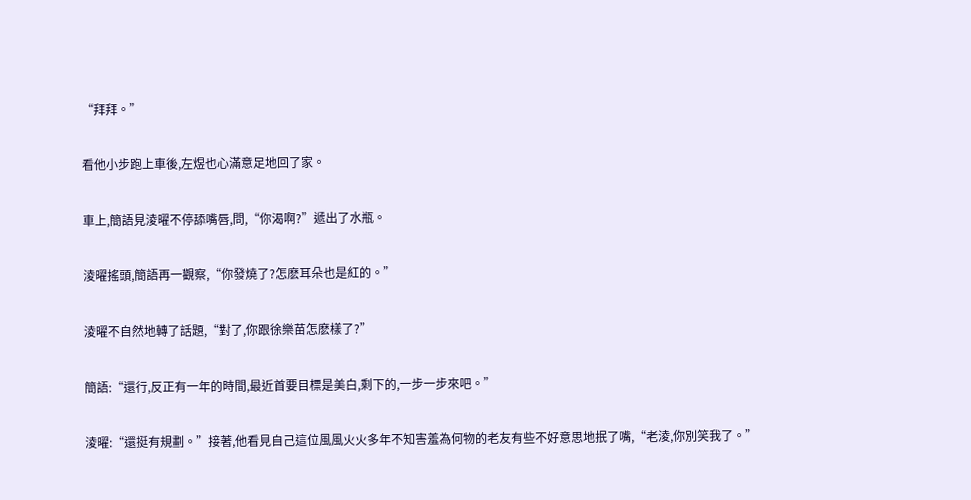“拜拜。”

看他小步跑上車後,左煜也心滿意足地回了家。

車上,簡語見淩曜不停舔嘴唇,問,“你渴啊?”遞出了水瓶。

淩曜搖頭,簡語再一觀察,“你發燒了?怎麽耳朵也是紅的。”

淩曜不自然地轉了話題,“對了,你跟徐樂苗怎麽樣了?”

簡語:“還行,反正有一年的時間,最近首要目標是美白,剩下的,一步一步來吧。”

淩曜:“還挺有規劃。”接著,他看見自己這位風風火火多年不知害羞為何物的老友有些不好意思地抿了嘴,“老淩,你別笑我了。”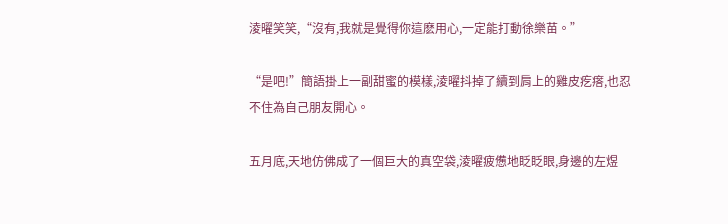淩曜笑笑,“沒有,我就是覺得你這麽用心,一定能打動徐樂苗。”

“是吧!”簡語掛上一副甜蜜的模樣,淩曜抖掉了續到肩上的雞皮疙瘩,也忍不住為自己朋友開心。

五月底,天地仿佛成了一個巨大的真空袋,淩曜疲憊地眨眨眼,身邊的左煜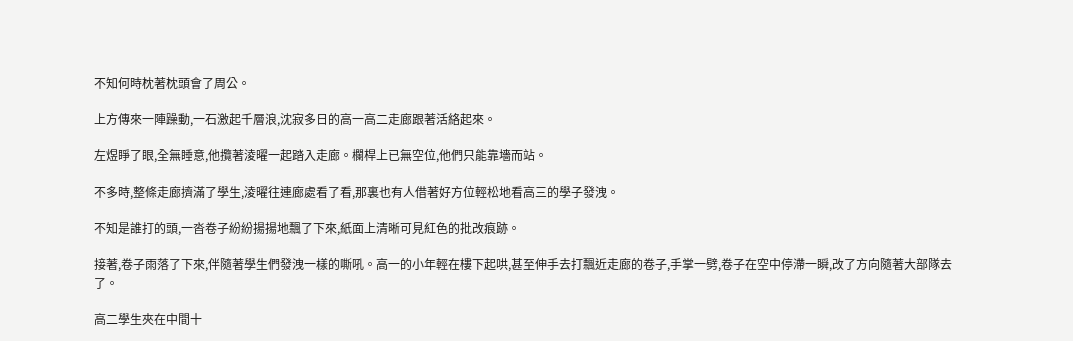不知何時枕著枕頭會了周公。

上方傳來一陣躁動,一石激起千層浪,沈寂多日的高一高二走廊跟著活絡起來。

左煜睜了眼,全無睡意,他攬著淩曜一起踏入走廊。欄桿上已無空位,他們只能靠墻而站。

不多時,整條走廊擠滿了學生,淩曜往連廊處看了看,那裏也有人借著好方位輕松地看高三的學子發洩。

不知是誰打的頭,一沓卷子紛紛揚揚地飄了下來,紙面上清晰可見紅色的批改痕跡。

接著,卷子雨落了下來,伴隨著學生們發洩一樣的嘶吼。高一的小年輕在樓下起哄,甚至伸手去打飄近走廊的卷子,手掌一劈,卷子在空中停滯一瞬,改了方向隨著大部隊去了。

高二學生夾在中間十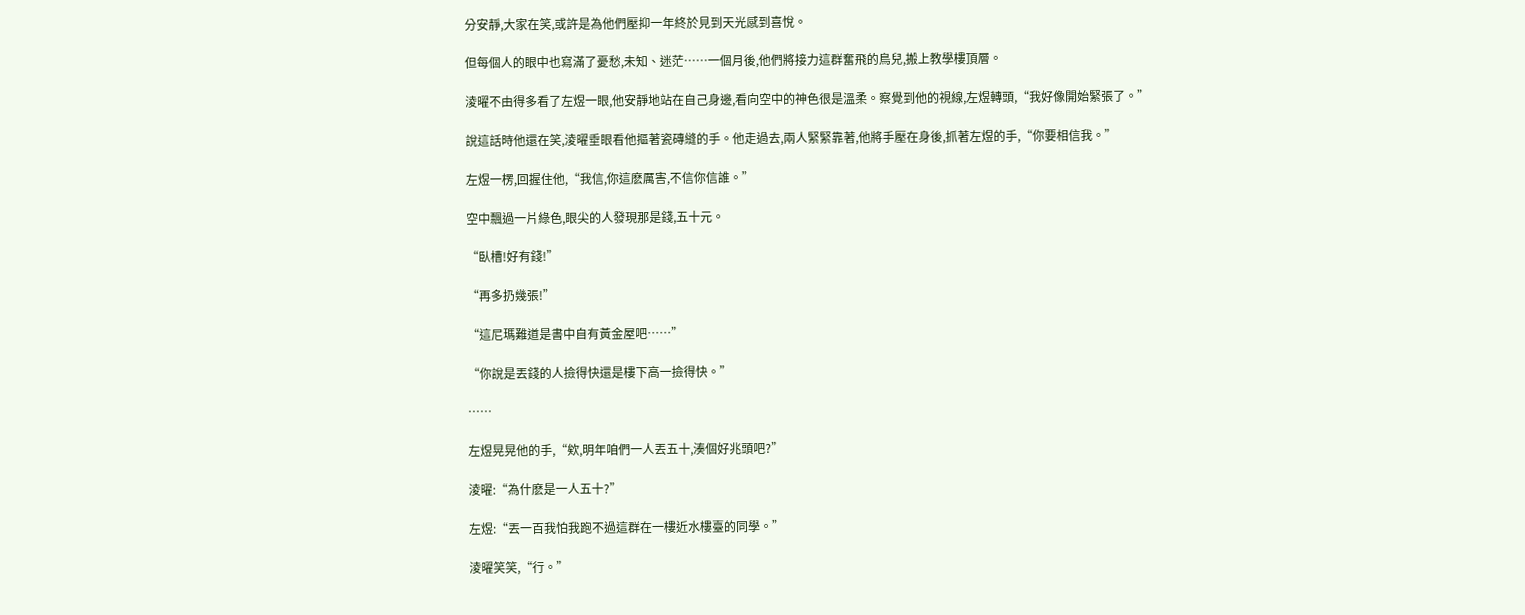分安靜,大家在笑,或許是為他們壓抑一年終於見到天光感到喜悅。

但每個人的眼中也寫滿了憂愁,未知、迷茫……一個月後,他們將接力這群奮飛的鳥兒,搬上教學樓頂層。

淩曜不由得多看了左煜一眼,他安靜地站在自己身邊,看向空中的神色很是溫柔。察覺到他的視線,左煜轉頭,“我好像開始緊張了。”

說這話時他還在笑,淩曜垂眼看他摳著瓷磚縫的手。他走過去,兩人緊緊靠著,他將手壓在身後,抓著左煜的手,“你要相信我。”

左煜一楞,回握住他,“我信,你這麽厲害,不信你信誰。”

空中飄過一片綠色,眼尖的人發現那是錢,五十元。

“臥槽!好有錢!”

“再多扔幾張!”

“這尼瑪難道是書中自有黃金屋吧……”

“你說是丟錢的人撿得快還是樓下高一撿得快。”

……

左煜晃晃他的手,“欸,明年咱們一人丟五十,湊個好兆頭吧?”

淩曜:“為什麽是一人五十?”

左煜:“丟一百我怕我跑不過這群在一樓近水樓臺的同學。”

淩曜笑笑,“行。”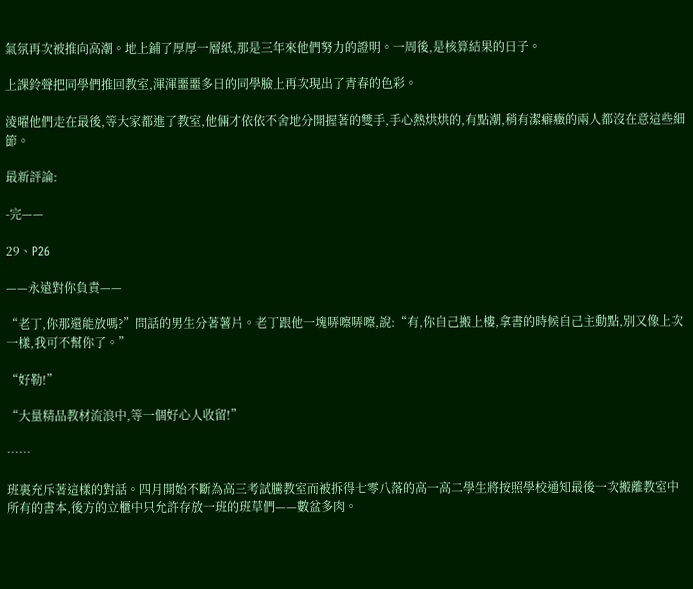氣氛再次被推向高潮。地上鋪了厚厚一層紙,那是三年來他們努力的證明。一周後,是核算結果的日子。

上課鈴聲把同學們推回教室,渾渾噩噩多日的同學臉上再次現出了青春的色彩。

淩曜他們走在最後,等大家都進了教室,他倆才依依不舍地分開握著的雙手,手心熱烘烘的,有點潮,稍有潔癖癥的兩人都沒在意這些細節。

最新評論:

-完——

29、P26

——永遠對你負責——

“老丁,你那還能放嗎?”問話的男生分著薯片。老丁跟他一塊哢嚓哢嚓,說:“有,你自己搬上樓,拿書的時候自己主動點,別又像上次一樣,我可不幫你了。”

“好勒!”

“大量精品教材流浪中,等一個好心人收留!”

……

班裏充斥著這樣的對話。四月開始不斷為高三考試騰教室而被拆得七零八落的高一高二學生將按照學校通知最後一次搬離教室中所有的書本,後方的立櫃中只允許存放一班的班草們——數盆多肉。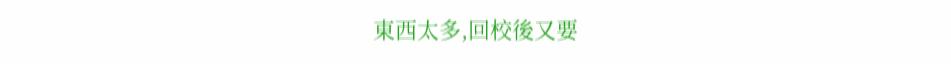東西太多,回校後又要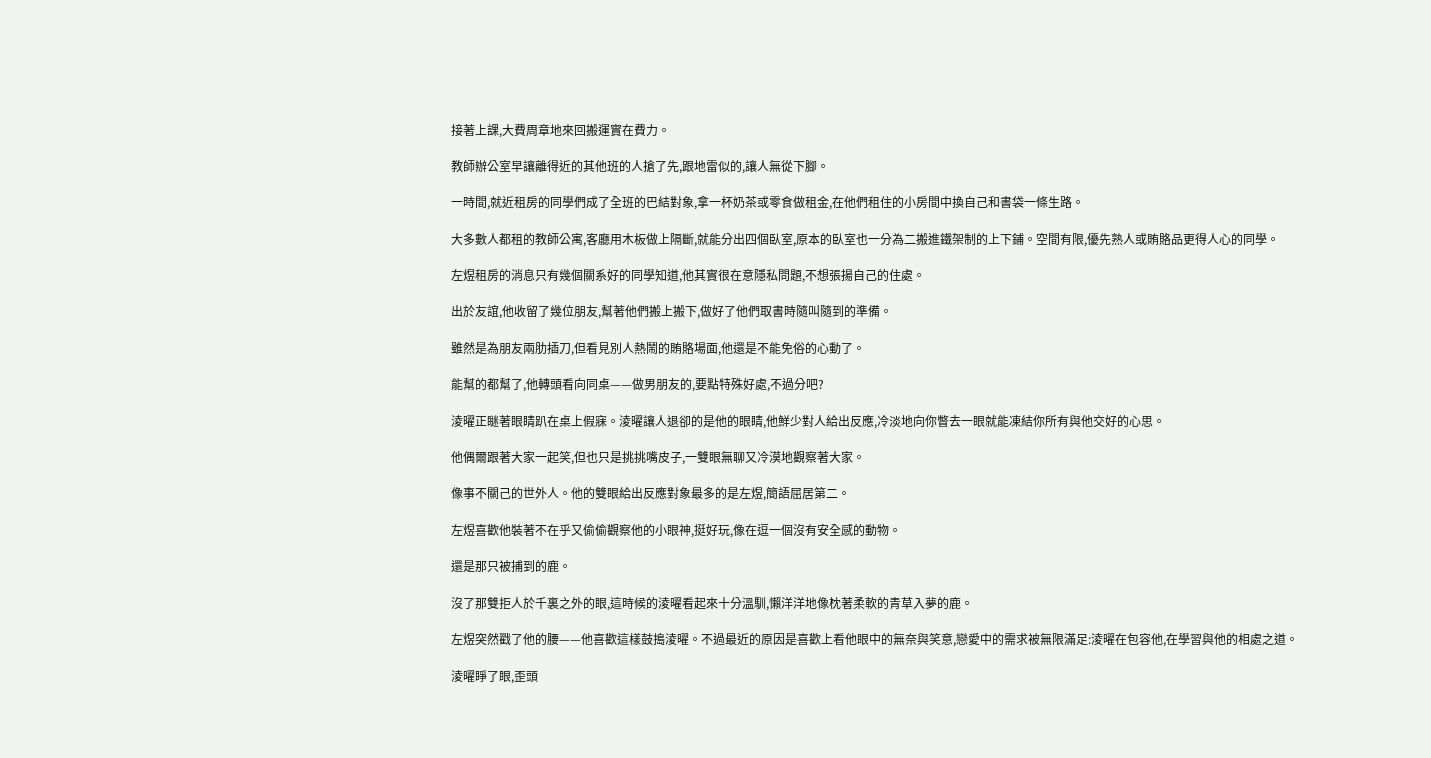接著上課,大費周章地來回搬運實在費力。

教師辦公室早讓離得近的其他班的人搶了先,跟地雷似的,讓人無從下腳。

一時間,就近租房的同學們成了全班的巴結對象,拿一杯奶茶或零食做租金,在他們租住的小房間中換自己和書袋一條生路。

大多數人都租的教師公寓,客廳用木板做上隔斷,就能分出四個臥室,原本的臥室也一分為二搬進鐵架制的上下鋪。空間有限,優先熟人或賄賂品更得人心的同學。

左煜租房的消息只有幾個關系好的同學知道,他其實很在意隱私問題,不想張揚自己的住處。

出於友誼,他收留了幾位朋友,幫著他們搬上搬下,做好了他們取書時隨叫隨到的準備。

雖然是為朋友兩肋插刀,但看見別人熱鬧的賄賂場面,他還是不能免俗的心動了。

能幫的都幫了,他轉頭看向同桌——做男朋友的,要點特殊好處,不過分吧?

淩曜正瞇著眼睛趴在桌上假寐。淩曜讓人退卻的是他的眼睛,他鮮少對人給出反應,冷淡地向你瞥去一眼就能凍結你所有與他交好的心思。

他偶爾跟著大家一起笑,但也只是挑挑嘴皮子,一雙眼無聊又冷漠地觀察著大家。

像事不關己的世外人。他的雙眼給出反應對象最多的是左煜,簡語屈居第二。

左煜喜歡他裝著不在乎又偷偷觀察他的小眼神,挺好玩,像在逗一個沒有安全感的動物。

還是那只被捕到的鹿。

沒了那雙拒人於千裏之外的眼,這時候的淩曜看起來十分溫馴,懶洋洋地像枕著柔軟的青草入夢的鹿。

左煜突然戳了他的腰——他喜歡這樣鼓搗淩曜。不過最近的原因是喜歡上看他眼中的無奈與笑意,戀愛中的需求被無限滿足:淩曜在包容他,在學習與他的相處之道。

淩曜睜了眼,歪頭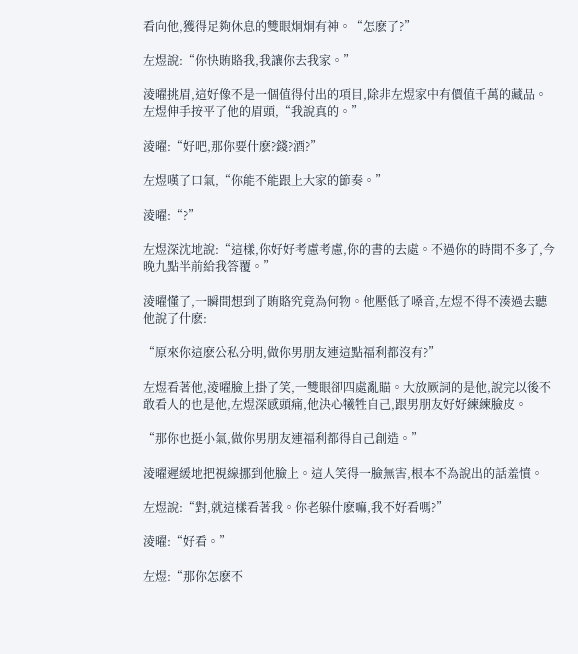看向他,獲得足夠休息的雙眼炯炯有神。“怎麽了?”

左煜說:“你快賄賂我,我讓你去我家。”

淩曜挑眉,這好像不是一個值得付出的項目,除非左煜家中有價值千萬的藏品。左煜伸手按平了他的眉頭,“我說真的。”

淩曜:“好吧,那你要什麽?錢?酒?”

左煜嘆了口氣,“你能不能跟上大家的節奏。”

淩曜:“?”

左煜深沈地說:“這樣,你好好考慮考慮,你的書的去處。不過你的時間不多了,今晚九點半前給我答覆。”

淩曜懂了,一瞬間想到了賄賂究竟為何物。他壓低了嗓音,左煜不得不湊過去聽他說了什麽:

“原來你這麽公私分明,做你男朋友連這點福利都沒有?”

左煜看著他,淩曜臉上掛了笑,一雙眼卻四處亂瞄。大放厥詞的是他,說完以後不敢看人的也是他,左煜深感頭痛,他決心犧牲自己,跟男朋友好好練練臉皮。

“那你也挺小氣,做你男朋友連福利都得自己創造。”

淩曜遲緩地把視線挪到他臉上。這人笑得一臉無害,根本不為說出的話羞憤。

左煜說:“對,就這樣看著我。你老躲什麽嘛,我不好看嗎?”

淩曜:“好看。”

左煜:“那你怎麽不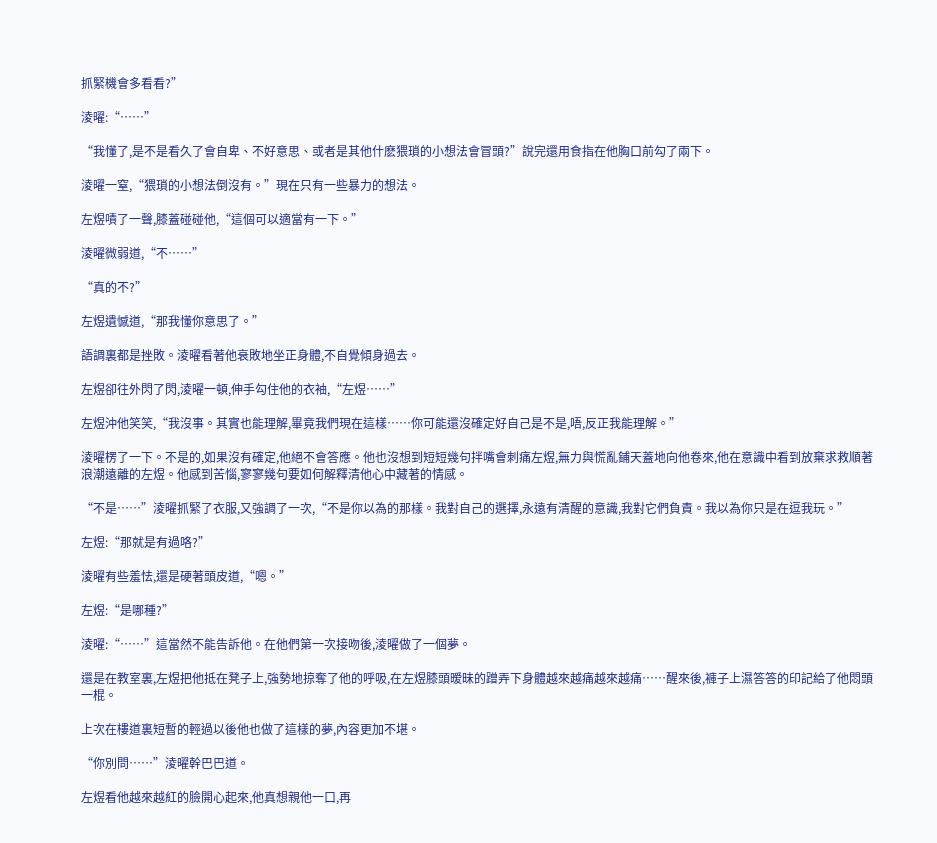抓緊機會多看看?”

淩曜:“……”

“我懂了,是不是看久了會自卑、不好意思、或者是其他什麽猥瑣的小想法會冒頭?”說完還用食指在他胸口前勾了兩下。

淩曜一窒,“猥瑣的小想法倒沒有。”現在只有一些暴力的想法。

左煜嘖了一聲,膝蓋碰碰他,“這個可以適當有一下。”

淩曜微弱道,“不……”

“真的不?”

左煜遺憾道,“那我懂你意思了。”

語調裏都是挫敗。淩曜看著他衰敗地坐正身體,不自覺傾身過去。

左煜卻往外閃了閃,淩曜一頓,伸手勾住他的衣袖,“左煜……”

左煜沖他笑笑,“我沒事。其實也能理解,畢竟我們現在這樣……你可能還沒確定好自己是不是,唔,反正我能理解。”

淩曜楞了一下。不是的,如果沒有確定,他絕不會答應。他也沒想到短短幾句拌嘴會刺痛左煜,無力與慌亂鋪天蓋地向他卷來,他在意識中看到放棄求救順著浪潮遠離的左煜。他感到苦惱,寥寥幾句要如何解釋清他心中藏著的情感。

“不是……”淩曜抓緊了衣服,又強調了一次,“不是你以為的那樣。我對自己的選擇,永遠有清醒的意識,我對它們負責。我以為你只是在逗我玩。”

左煜:“那就是有過咯?”

淩曜有些羞怯,還是硬著頭皮道,“嗯。”

左煜:“是哪種?”

淩曜:“……”這當然不能告訴他。在他們第一次接吻後,淩曜做了一個夢。

還是在教室裏,左煜把他抵在凳子上,強勢地掠奪了他的呼吸,在左煜膝頭暧昧的蹭弄下身體越來越痛越來越痛……醒來後,褲子上濕答答的印記給了他悶頭一棍。

上次在樓道裏短暫的輕過以後他也做了這樣的夢,內容更加不堪。

“你別問……”淩曜幹巴巴道。

左煜看他越來越紅的臉開心起來,他真想親他一口,再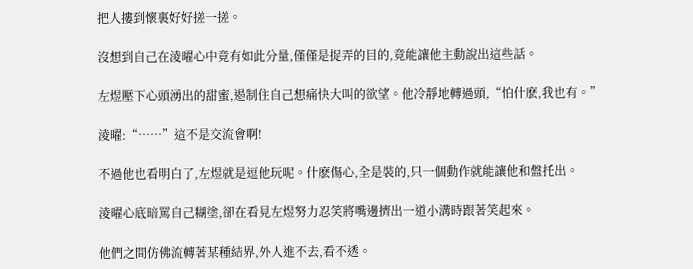把人摟到懷裏好好搓一搓。

沒想到自己在淩曜心中竟有如此分量,僅僅是捉弄的目的,竟能讓他主動說出這些話。

左煜壓下心頭湧出的甜蜜,遏制住自己想痛快大叫的欲望。他冷靜地轉過頭,“怕什麽,我也有。”

淩曜:“……”這不是交流會啊!

不過他也看明白了,左煜就是逗他玩呢。什麽傷心,全是裝的,只一個動作就能讓他和盤托出。

淩曜心底暗罵自己糊塗,卻在看見左煜努力忍笑將嘴邊擠出一道小溝時跟著笑起來。

他們之間仿佛流轉著某種結界,外人進不去,看不透。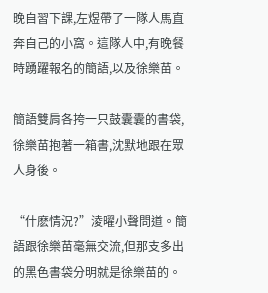晚自習下課,左煜帶了一隊人馬直奔自己的小窩。這隊人中,有晚餐時踴躍報名的簡語,以及徐樂苗。

簡語雙肩各挎一只鼓囊囊的書袋,徐樂苗抱著一箱書,沈默地跟在眾人身後。

“什麽情況?”淩曜小聲問道。簡語跟徐樂苗毫無交流,但那支多出的黑色書袋分明就是徐樂苗的。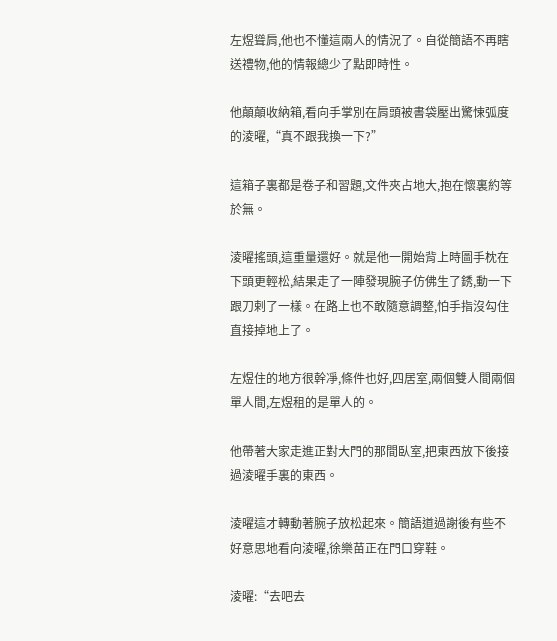左煜聳肩,他也不懂這兩人的情況了。自從簡語不再瞎送禮物,他的情報總少了點即時性。

他顛顛收納箱,看向手掌別在肩頭被書袋壓出驚悚弧度的淩曜,“真不跟我換一下?”

這箱子裏都是卷子和習題,文件夾占地大,抱在懷裏約等於無。

淩曜搖頭,這重量還好。就是他一開始背上時圖手枕在下頭更輕松,結果走了一陣發現腕子仿佛生了銹,動一下跟刀剌了一樣。在路上也不敢隨意調整,怕手指沒勾住直接掉地上了。

左煜住的地方很幹凈,條件也好,四居室,兩個雙人間兩個單人間,左煜租的是單人的。

他帶著大家走進正對大門的那間臥室,把東西放下後接過淩曜手裏的東西。

淩曜這才轉動著腕子放松起來。簡語道過謝後有些不好意思地看向淩曜,徐樂苗正在門口穿鞋。

淩曜:“去吧去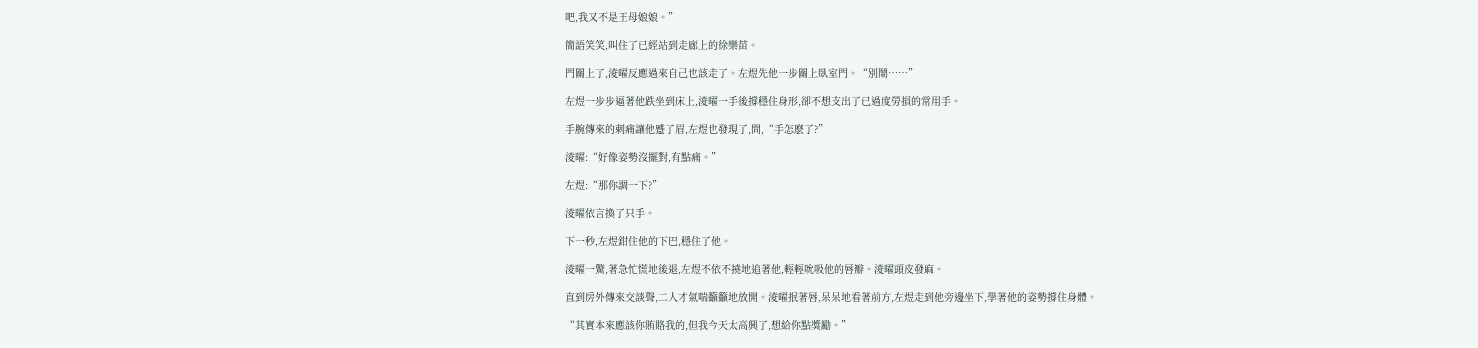吧,我又不是王母娘娘。”

簡語笑笑,叫住了已經站到走廊上的徐樂苗。

門關上了,淩曜反應過來自己也該走了。左煜先他一步關上臥室門。“別鬧……”

左煜一步步逼著他跌坐到床上,淩曜一手後撐穩住身形,卻不想支出了已過度勞損的常用手。

手腕傳來的刺痛讓他蹙了眉,左煜也發現了,問,“手怎麽了?”

淩曜:“好像姿勢沒擺對,有點痛。”

左煜:“那你調一下?”

淩曜依言換了只手。

下一秒,左煜鉗住他的下巴,穩住了他。

淩曜一驚,著急忙慌地後退,左煜不依不撓地追著他,輕輕吮吸他的唇瓣。淩曜頭皮發麻。

直到房外傳來交談聲,二人才氣喘籲籲地放開。淩曜抿著唇,呆呆地看著前方,左煜走到他旁邊坐下,學著他的姿勢撐住身體。

“其實本來應該你賄賂我的,但我今天太高興了,想給你點獎勵。”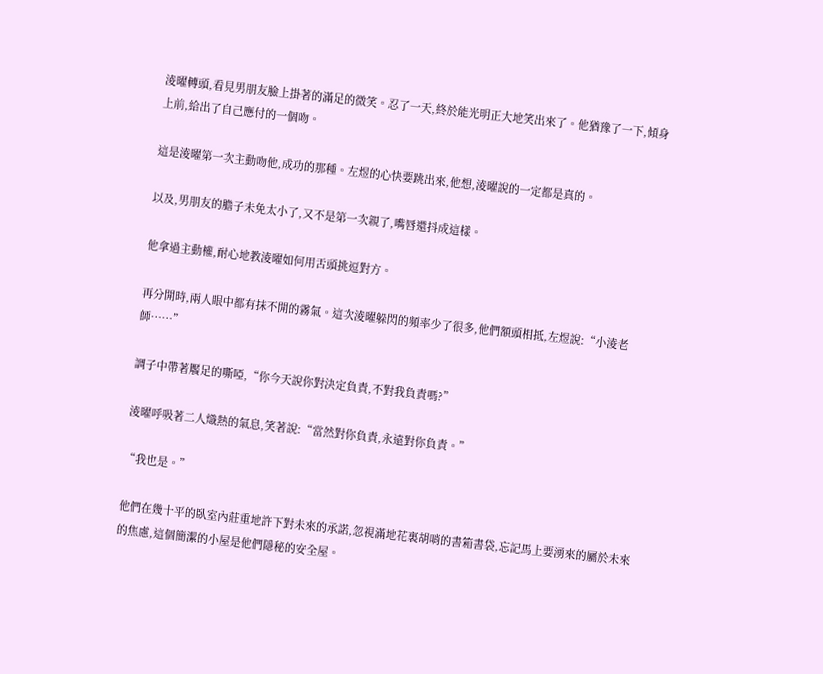淩曜轉頭,看見男朋友臉上掛著的滿足的微笑。忍了一天,終於能光明正大地笑出來了。他猶豫了一下,傾身上前,給出了自己應付的一個吻。

這是淩曜第一次主動吻他,成功的那種。左煜的心快要跳出來,他想,淩曜說的一定都是真的。

以及,男朋友的膽子未免太小了,又不是第一次親了,嘴唇還抖成這樣。

他拿過主動權,耐心地教淩曜如何用舌頭挑逗對方。

再分開時,兩人眼中都有抹不開的霧氣。這次淩曜躲閃的頻率少了很多,他們額頭相抵,左煜說:“小淩老師……”

調子中帶著饜足的嘶啞,“你今天說你對決定負責,不對我負責嗎?”

淩曜呼吸著二人熾熱的氣息,笑著說:“當然對你負責,永遠對你負責。”

“我也是。”

他們在幾十平的臥室內莊重地許下對未來的承諾,忽視滿地花裏胡哨的書箱書袋,忘記馬上要湧來的屬於未來的焦慮,這個簡潔的小屋是他們隱秘的安全屋。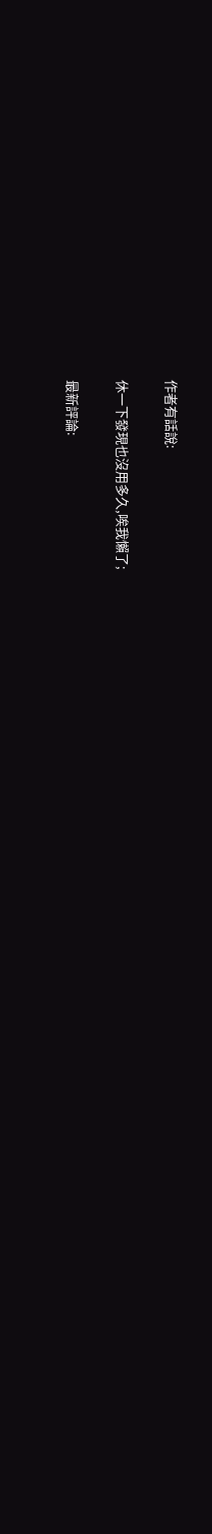作者有話說:

休一下發現也沒用多久,唉我懶了;

最新評論: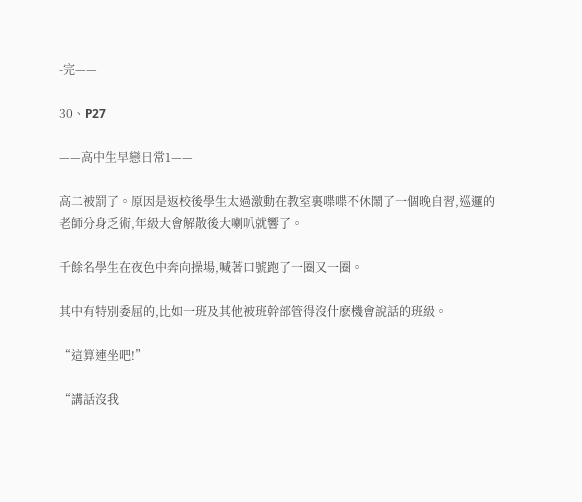-完——

30、P27

——高中生早戀日常1——

高二被罰了。原因是返校後學生太過激動在教室裏喋喋不休鬧了一個晚自習,巡邏的老師分身乏術,年級大會解散後大喇叭就響了。

千餘名學生在夜色中奔向操場,喊著口號跑了一圈又一圈。

其中有特別委屈的,比如一班及其他被班幹部管得沒什麽機會說話的班級。

“這算連坐吧!”

“講話沒我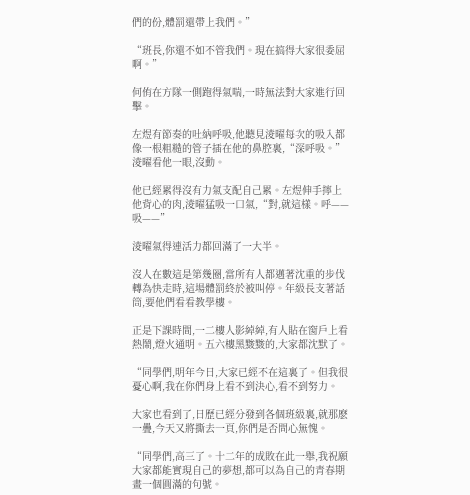們的份,體罰還帶上我們。”

“班長,你還不如不管我們。現在搞得大家很委屈啊。”

何侑在方隊一側跑得氣喘,一時無法對大家進行回擊。

左煜有節奏的吐納呼吸,他聽見淩曜每次的吸入都像一根粗糙的管子插在他的鼻腔裏,“深呼吸。”淩曜看他一眼,沒動。

他已經累得沒有力氣支配自己累。左煜伸手擰上他背心的肉,淩曜猛吸一口氣,“對,就這樣。呼——吸——”

淩曜氣得連活力都回滿了一大半。

沒人在數這是第幾圈,當所有人都邁著沈重的步伐轉為快走時,這場體罰終於被叫停。年級長支著話筒,要他們看看教學樓。

正是下課時間,一二樓人影綽綽,有人貼在窗戶上看熱鬧,燈火通明。五六樓黑黢黢的,大家都沈默了。

“同學們,明年今日,大家已經不在這裏了。但我很憂心啊,我在你們身上看不到決心,看不到努力。

大家也看到了,日歷已經分發到各個班級裏,就那麽一疊,今天又將撕去一頁,你們是否問心無愧。

“同學們,高三了。十二年的成敗在此一舉,我祝願大家都能實現自己的夢想,都可以為自己的青春期畫一個圓滿的句號。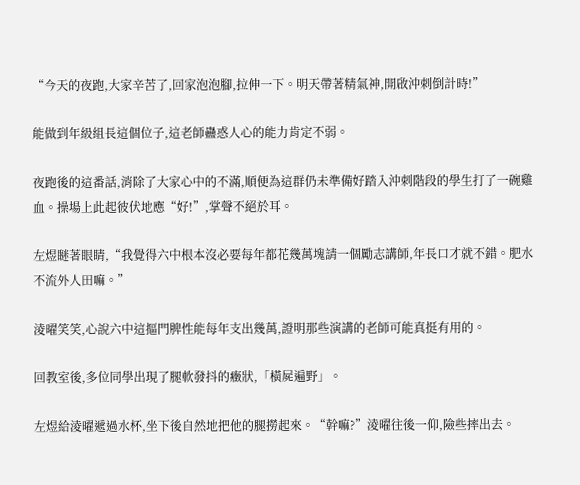“今天的夜跑,大家辛苦了,回家泡泡腳,拉伸一下。明天帶著精氣神,開啟沖刺倒計時!”

能做到年級組長這個位子,這老師蠱惑人心的能力肯定不弱。

夜跑後的這番話,消除了大家心中的不滿,順便為這群仍未準備好踏入沖刺階段的學生打了一碗雞血。操場上此起彼伏地應“好!”,掌聲不絕於耳。

左煜瞇著眼睛,“我覺得六中根本沒必要每年都花幾萬塊請一個勵志講師,年長口才就不錯。肥水不流外人田嘛。”

淩曜笑笑,心說六中這摳門脾性能每年支出幾萬,證明那些演講的老師可能真挺有用的。

回教室後,多位同學出現了腿軟發抖的癥狀,「橫屍遍野」。

左煜給淩曜遞過水杯,坐下後自然地把他的腿撈起來。“幹嘛?”淩曜往後一仰,險些摔出去。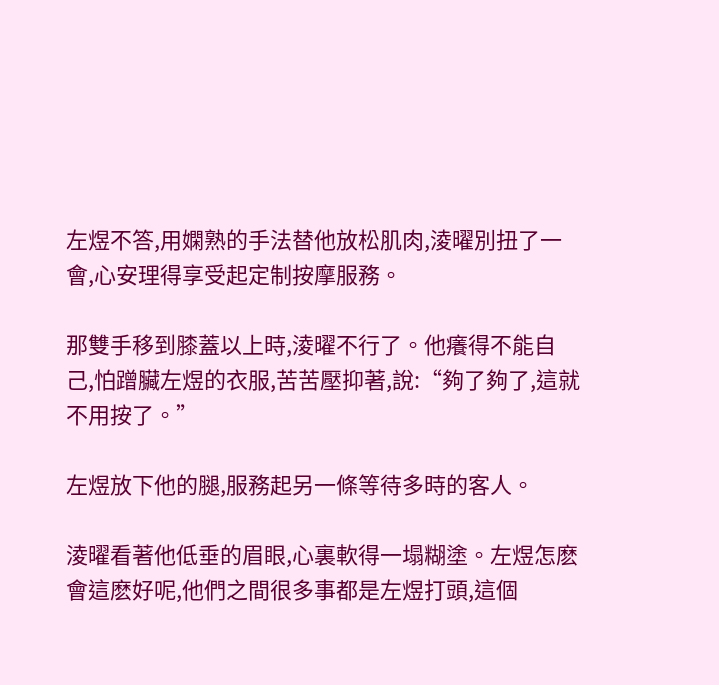左煜不答,用嫻熟的手法替他放松肌肉,淩曜別扭了一會,心安理得享受起定制按摩服務。

那雙手移到膝蓋以上時,淩曜不行了。他癢得不能自己,怕蹭臟左煜的衣服,苦苦壓抑著,說:“夠了夠了,這就不用按了。”

左煜放下他的腿,服務起另一條等待多時的客人。

淩曜看著他低垂的眉眼,心裏軟得一塌糊塗。左煜怎麽會這麽好呢,他們之間很多事都是左煜打頭,這個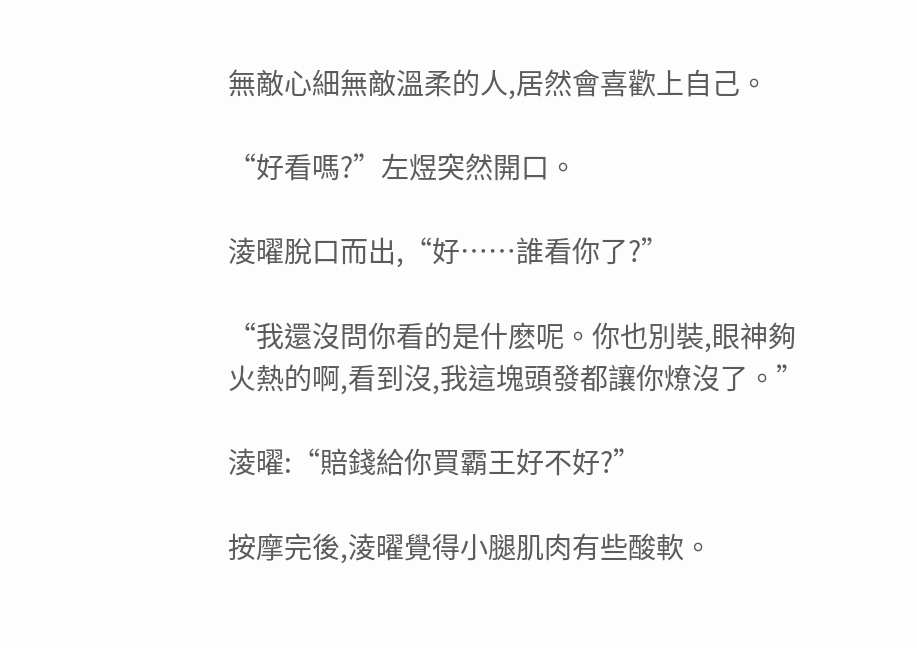無敵心細無敵溫柔的人,居然會喜歡上自己。

“好看嗎?”左煜突然開口。

淩曜脫口而出,“好……誰看你了?”

“我還沒問你看的是什麽呢。你也別裝,眼神夠火熱的啊,看到沒,我這塊頭發都讓你燎沒了。”

淩曜:“賠錢給你買霸王好不好?”

按摩完後,淩曜覺得小腿肌肉有些酸軟。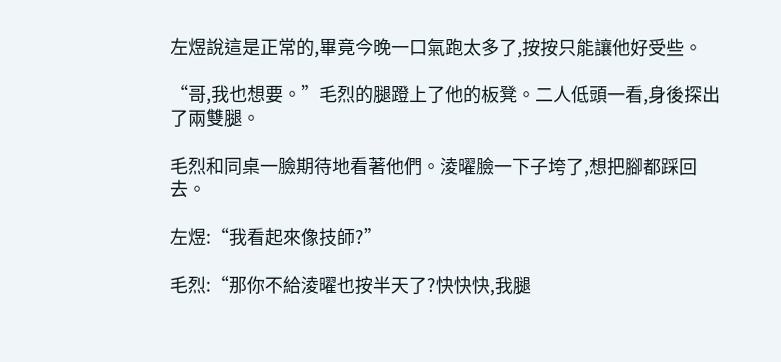左煜說這是正常的,畢竟今晚一口氣跑太多了,按按只能讓他好受些。

“哥,我也想要。”毛烈的腿蹬上了他的板凳。二人低頭一看,身後探出了兩雙腿。

毛烈和同桌一臉期待地看著他們。淩曜臉一下子垮了,想把腳都踩回去。

左煜:“我看起來像技師?”

毛烈:“那你不給淩曜也按半天了?快快快,我腿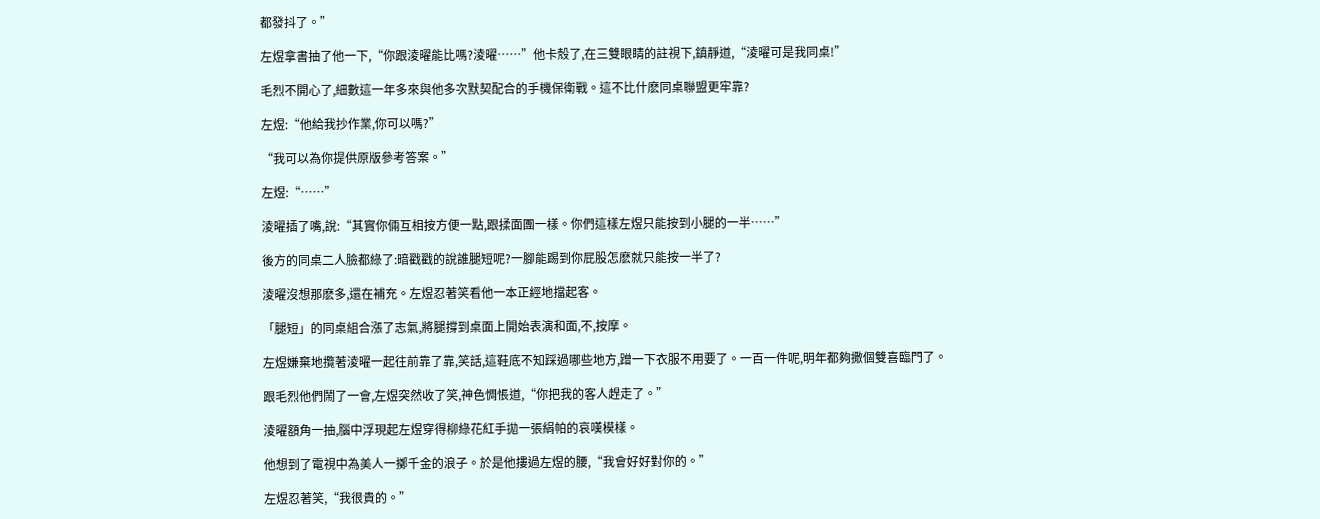都發抖了。”

左煜拿書抽了他一下,“你跟淩曜能比嗎?淩曜……”他卡殼了,在三雙眼睛的註視下,鎮靜道,“淩曜可是我同桌!”

毛烈不開心了,細數這一年多來與他多次默契配合的手機保衛戰。這不比什麽同桌聯盟更牢靠?

左煜:“他給我抄作業,你可以嗎?”

“我可以為你提供原版參考答案。”

左煜:“……”

淩曜插了嘴,說:“其實你倆互相按方便一點,跟揉面團一樣。你們這樣左煜只能按到小腿的一半……”

後方的同桌二人臉都綠了:暗戳戳的說誰腿短呢?一腳能踢到你屁股怎麽就只能按一半了?

淩曜沒想那麽多,還在補充。左煜忍著笑看他一本正經地擋起客。

「腿短」的同桌組合漲了志氣,將腿撐到桌面上開始表演和面,不,按摩。

左煜嫌棄地攬著淩曜一起往前靠了靠,笑話,這鞋底不知踩過哪些地方,蹭一下衣服不用要了。一百一件呢,明年都夠撒個雙喜臨門了。

跟毛烈他們鬧了一會,左煜突然收了笑,神色惆悵道,“你把我的客人趕走了。”

淩曜額角一抽,腦中浮現起左煜穿得柳綠花紅手拋一張絹帕的哀嘆模樣。

他想到了電視中為美人一擲千金的浪子。於是他摟過左煜的腰,“我會好好對你的。”

左煜忍著笑,“我很貴的。”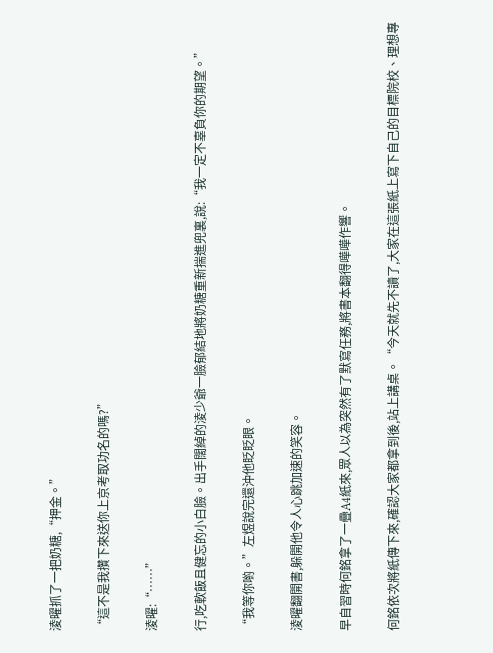淩曜抓了一把奶糖,“押金。”

“這不是我攢下來送你上京考取功名的嗎?”

淩曜:“……”

行,吃軟飯且健忘的小白臉。出手闊綽的淩少爺一臉郁結地將奶糖重新揣進兜裏,說:“我一定不辜負你的期望。”

“我等你喲。”左煜說完還沖他眨眨眼。

淩曜翻開書,躲開他令人心跳加速的笑容。

早自習時何銘拿了一疊A4紙來,眾人以為突然有了默寫任務,將書本翻得嘩嘩作響。

何銘依次將紙傳下來,確認大家都拿到後,站上講桌。“今天就先不讀了,大家在這張紙上寫下自己的目標院校、理想專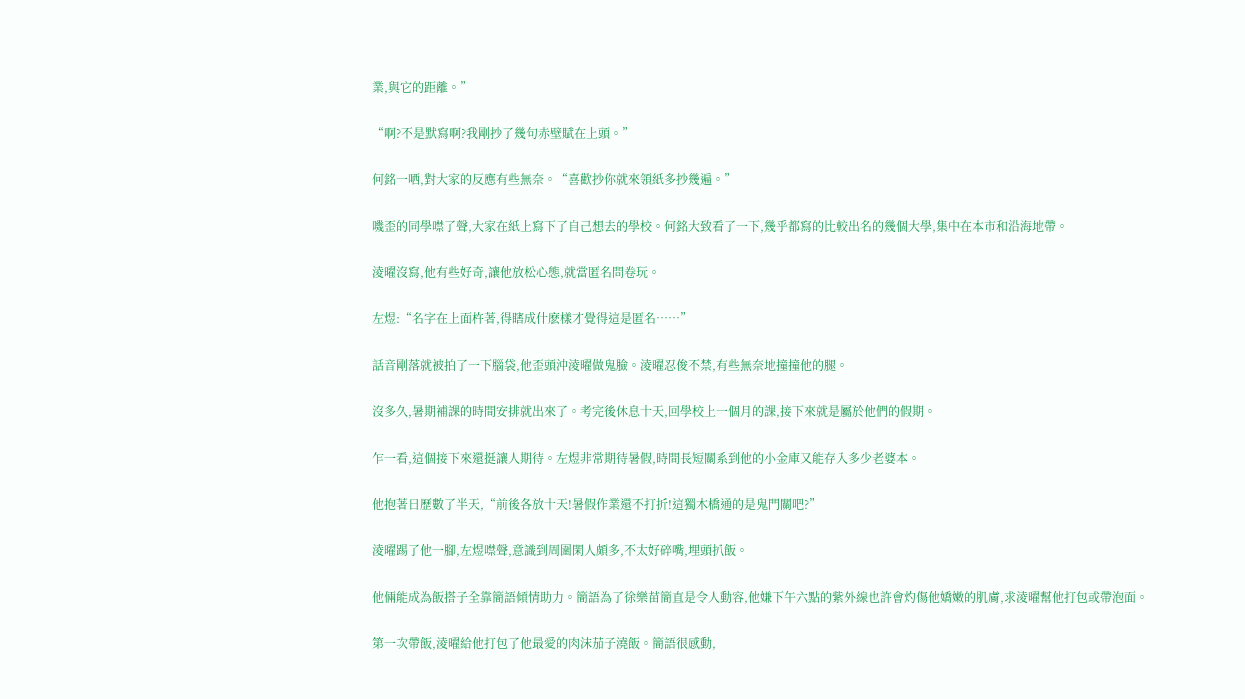業,與它的距離。”

“啊?不是默寫啊?我剛抄了幾句赤壁賦在上頭。”

何銘一哂,對大家的反應有些無奈。“喜歡抄你就來領紙多抄幾遍。”

嘰歪的同學噤了聲,大家在紙上寫下了自己想去的學校。何銘大致看了一下,幾乎都寫的比較出名的幾個大學,集中在本市和沿海地帶。

淩曜沒寫,他有些好奇,讓他放松心態,就當匿名問卷玩。

左煜:“名字在上面杵著,得瞎成什麽樣才覺得這是匿名……”

話音剛落就被拍了一下腦袋,他歪頭沖淩曜做鬼臉。淩曜忍俊不禁,有些無奈地撞撞他的腿。

沒多久,暑期補課的時間安排就出來了。考完後休息十天,回學校上一個月的課,接下來就是屬於他們的假期。

乍一看,這個接下來還挺讓人期待。左煜非常期待暑假,時間長短關系到他的小金庫又能存入多少老婆本。

他抱著日歷數了半天,“前後各放十天!暑假作業還不打折!這獨木橋通的是鬼門關吧?”

淩曜踢了他一腳,左煜噤聲,意識到周圍閑人頗多,不太好碎嘴,埋頭扒飯。

他倆能成為飯搭子全靠簡語傾情助力。簡語為了徐樂苗簡直是令人動容,他嫌下午六點的紫外線也許會灼傷他嬌嫩的肌膚,求淩曜幫他打包或帶泡面。

第一次帶飯,淩曜給他打包了他最愛的肉沫茄子澆飯。簡語很感動,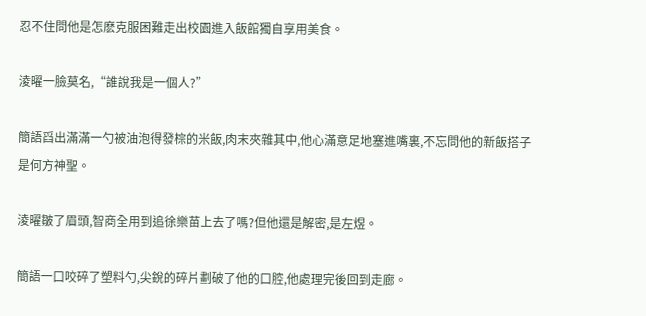忍不住問他是怎麽克服困難走出校園進入飯館獨自享用美食。

淩曜一臉莫名,“誰說我是一個人?”

簡語舀出滿滿一勺被油泡得發棕的米飯,肉末夾雜其中,他心滿意足地塞進嘴裏,不忘問他的新飯搭子是何方神聖。

淩曜皺了眉頭,智商全用到追徐樂苗上去了嗎?但他還是解密,是左煜。

簡語一口咬碎了塑料勺,尖銳的碎片劃破了他的口腔,他處理完後回到走廊。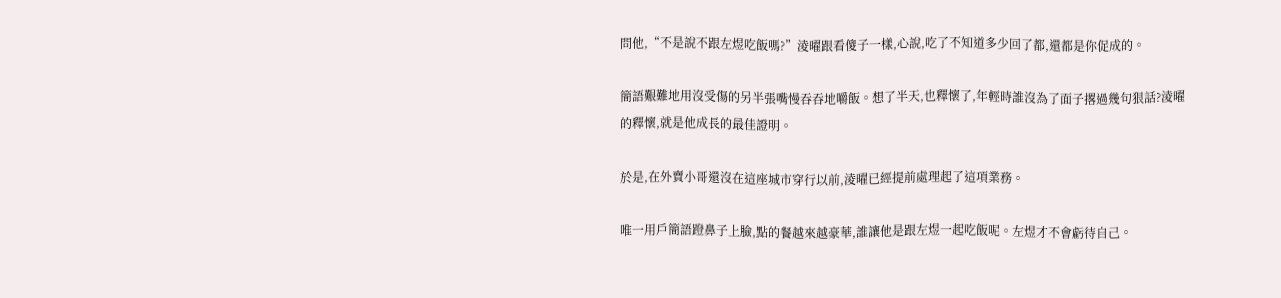問他,“不是說不跟左煜吃飯嗎?”淩曜跟看傻子一樣,心說,吃了不知道多少回了都,還都是你促成的。

簡語艱難地用沒受傷的另半張嘴慢吞吞地嚼飯。想了半天,也釋懷了,年輕時誰沒為了面子撂過幾句狠話?淩曜的釋懷,就是他成長的最佳證明。

於是,在外賣小哥還沒在這座城市穿行以前,淩曜已經提前處理起了這項業務。

唯一用戶簡語蹬鼻子上臉,點的餐越來越豪華,誰讓他是跟左煜一起吃飯呢。左煜才不會虧待自己。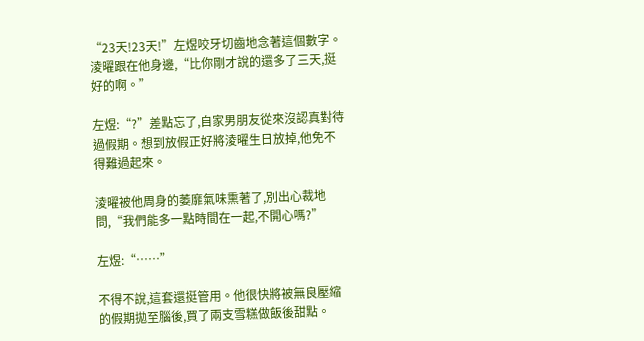“23天!23天!”左煜咬牙切齒地念著這個數字。淩曜跟在他身邊,“比你剛才說的還多了三天,挺好的啊。”

左煜:“?”差點忘了,自家男朋友從來沒認真對待過假期。想到放假正好將淩曜生日放掉,他免不得難過起來。

淩曜被他周身的萎靡氣味熏著了,別出心裁地問,“我們能多一點時間在一起,不開心嗎?”

左煜:“……”

不得不說,這套還挺管用。他很快將被無良壓縮的假期拋至腦後,買了兩支雪糕做飯後甜點。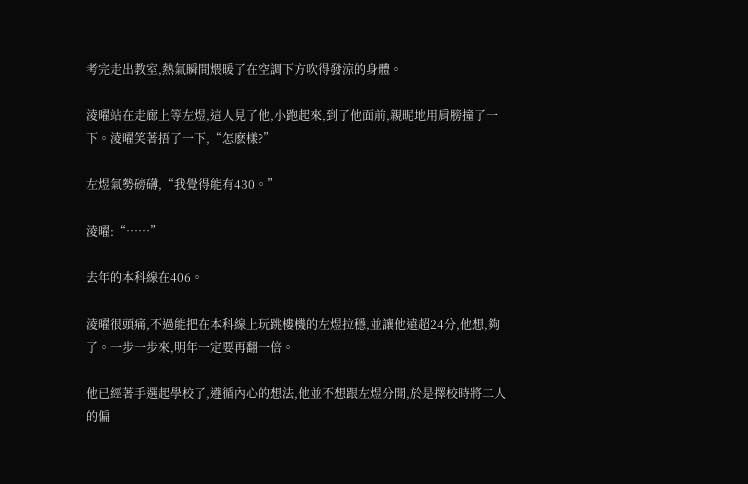考完走出教室,熱氣瞬間煨暖了在空調下方吹得發涼的身體。

淩曜站在走廊上等左煜,這人見了他,小跑起來,到了他面前,親昵地用肩膀撞了一下。淩曜笑著捂了一下,“怎麽樣?”

左煜氣勢磅礴,“我覺得能有430。”

淩曜:“……”

去年的本科線在406。

淩曜很頭痛,不過能把在本科線上玩跳樓機的左煜拉穩,並讓他遠超24分,他想,夠了。一步一步來,明年一定要再翻一倍。

他已經著手選起學校了,遵循內心的想法,他並不想跟左煜分開,於是擇校時將二人的偏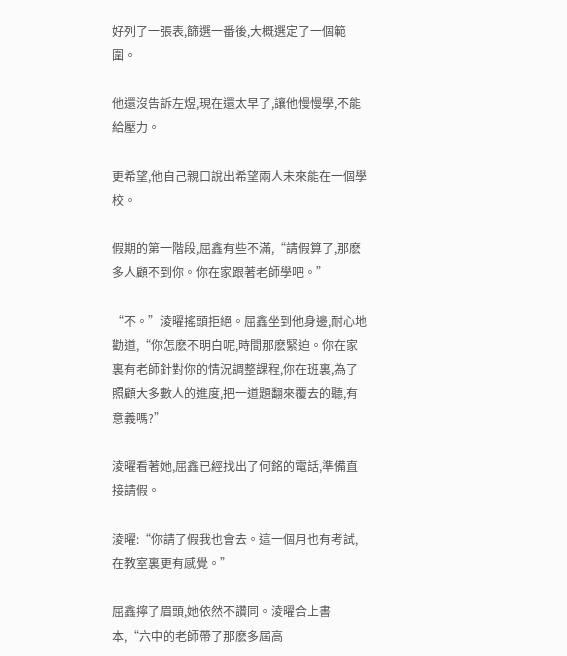好列了一張表,篩選一番後,大概選定了一個範圍。

他還沒告訴左煜,現在還太早了,讓他慢慢學,不能給壓力。

更希望,他自己親口說出希望兩人未來能在一個學校。

假期的第一階段,屈鑫有些不滿,“請假算了,那麽多人顧不到你。你在家跟著老師學吧。”

“不。”淩曜搖頭拒絕。屈鑫坐到他身邊,耐心地勸道,“你怎麽不明白呢,時間那麽緊迫。你在家裏有老師針對你的情況調整課程,你在班裏,為了照顧大多數人的進度,把一道題翻來覆去的聽,有意義嗎?”

淩曜看著她,屈鑫已經找出了何銘的電話,準備直接請假。

淩曜:“你請了假我也會去。這一個月也有考試,在教室裏更有感覺。”

屈鑫擰了眉頭,她依然不讚同。淩曜合上書本,“六中的老師帶了那麽多屆高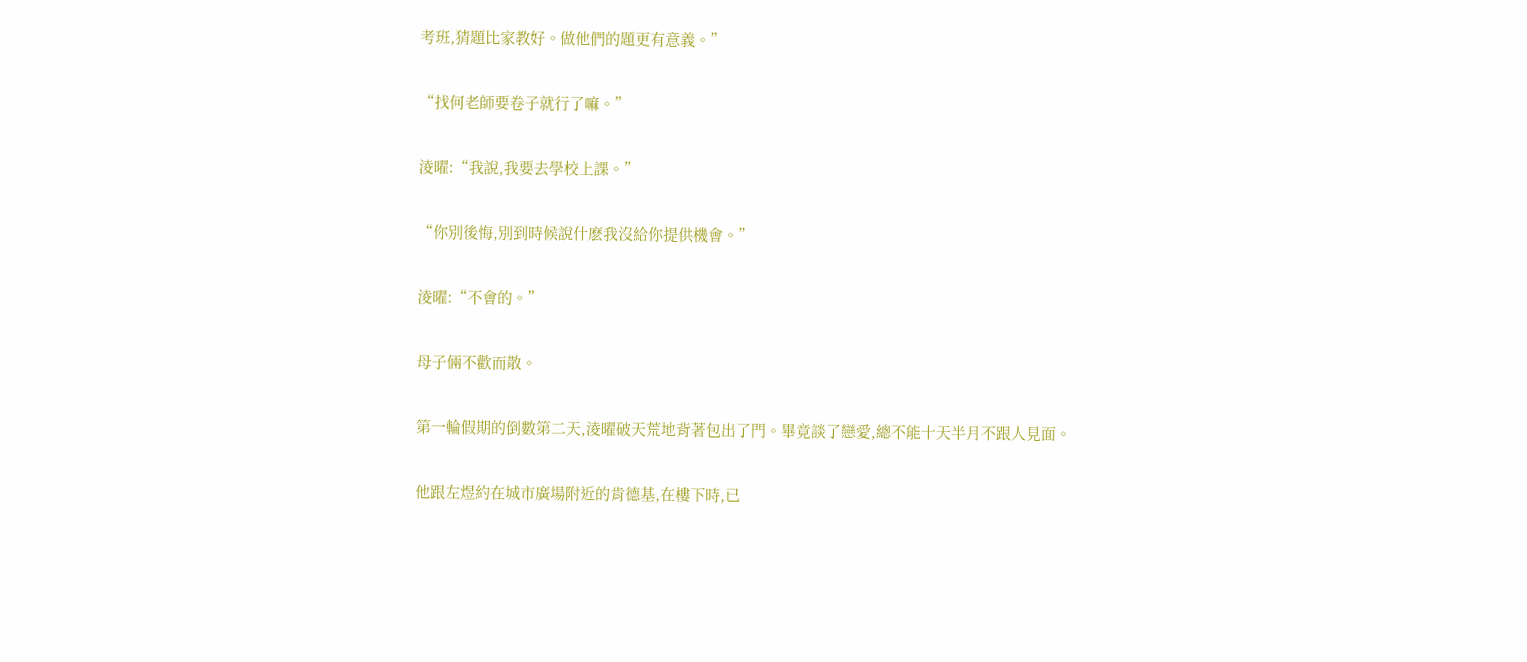考班,猜題比家教好。做他們的題更有意義。”

“找何老師要卷子就行了嘛。”

淩曜:“我說,我要去學校上課。”

“你別後悔,別到時候說什麽我沒給你提供機會。”

淩曜:“不會的。”

母子倆不歡而散。

第一輪假期的倒數第二天,淩曜破天荒地背著包出了門。畢竟談了戀愛,總不能十天半月不跟人見面。

他跟左煜約在城市廣場附近的肯德基,在樓下時,已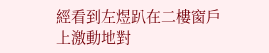經看到左煜趴在二樓窗戶上激動地對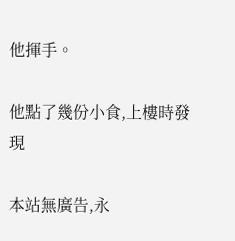他揮手。

他點了幾份小食,上樓時發現

本站無廣告,永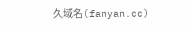久域名(fanyan.cc)